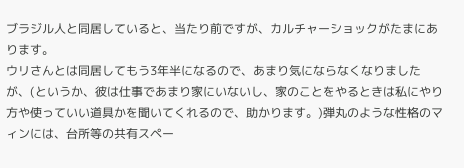ブラジル人と同居していると、当たり前ですが、カルチャーショックがたまにあります。
ウリさんとは同居してもう3年半になるので、あまり気にならなくなりましたが、(というか、彼は仕事であまり家にいないし、家のことをやるときは私にやり方や使っていい道具かを聞いてくれるので、助かります。)弾丸のような性格のマィンには、台所等の共有スペー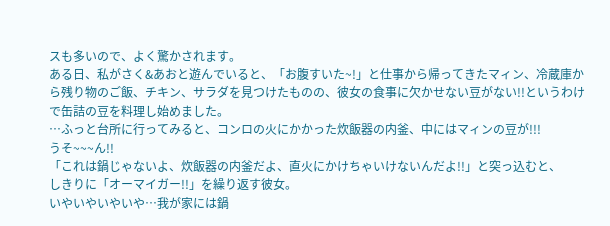スも多いので、よく驚かされます。
ある日、私がさく&あおと遊んでいると、「お腹すいた~!」と仕事から帰ってきたマィン、冷蔵庫から残り物のご飯、チキン、サラダを見つけたものの、彼女の食事に欠かせない豆がない!!というわけで缶詰の豆を料理し始めました。
…ふっと台所に行ってみると、コンロの火にかかった炊飯器の内釜、中にはマィンの豆が!!!
うそ~~~ん!!
「これは鍋じゃないよ、炊飯器の内釜だよ、直火にかけちゃいけないんだよ!!」と突っ込むと、
しきりに「オーマイガー!!」を繰り返す彼女。
いやいやいやいや…我が家には鍋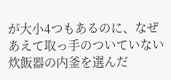が大小4つもあるのに、なぜあえて取っ手のついていない炊飯器の内釜を選んだ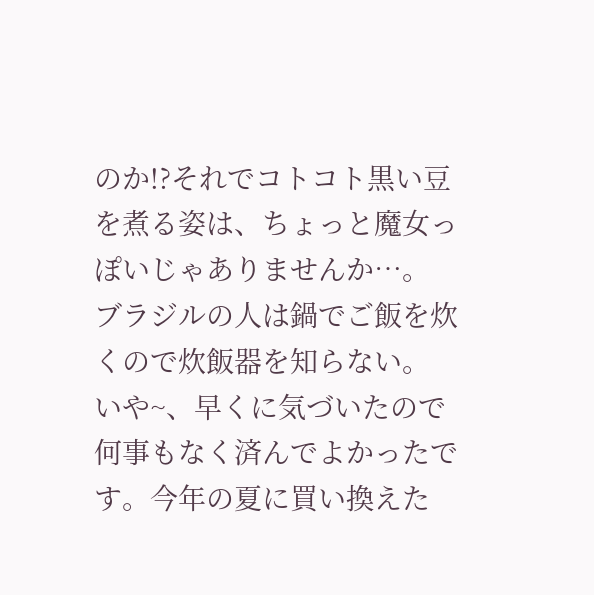のか!?それでコトコト黒い豆を煮る姿は、ちょっと魔女っぽいじゃありませんか…。
ブラジルの人は鍋でご飯を炊くので炊飯器を知らない。
いや~、早くに気づいたので何事もなく済んでよかったです。今年の夏に買い換えた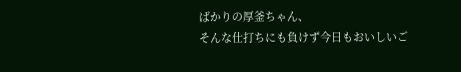ばかりの厚釜ちゃん、
そんな仕打ちにも負けず今日もおいしいご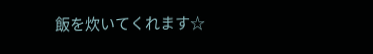飯を炊いてくれます☆